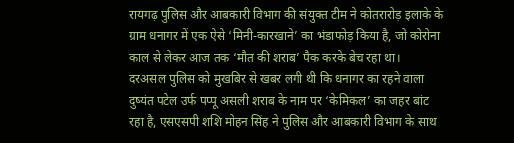रायगढ़ पुलिस और आबकारी विभाग की संयुक्त टीम ने कोतरारोड़ इलाके के ग्राम धनागर में एक ऐसे ‘मिनी-कारखाने’ का भंडाफोड़ किया है, जो कोरोना काल से लेकर आज तक ‘मौत की शराब’ पैक करके बेच रहा था।
दरअसल पुलिस को मुखबिर से खबर लगी थी कि धनागर का रहने वाला दुष्यंत पटेल उर्फ पप्पू असली शराब के नाम पर ‘केमिकल’ का जहर बांट रहा है, एसएसपी शशि मोहन सिंह ने पुलिस और आबकारी विभाग के साथ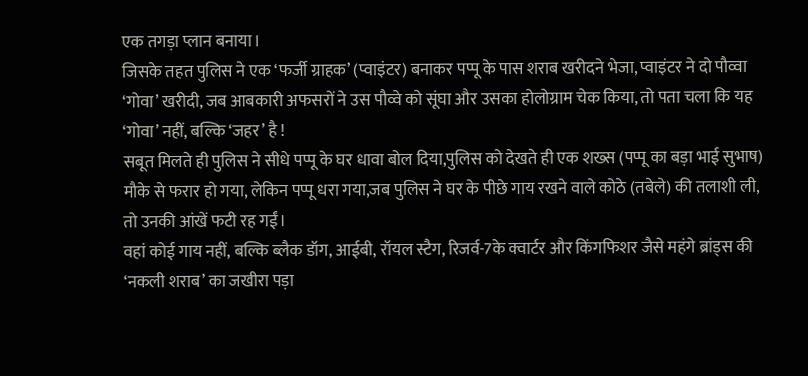एक तगड़ा प्लान बनाया।
जिसके तहत पुलिस ने एक ‘फर्जी ग्राहक’ (प्वाइंटर) बनाकर पप्पू के पास शराब खरीदने भेजा, प्वाइंटर ने दो पौव्वा ‘गोवा’ खरीदी, जब आबकारी अफसरों ने उस पौव्वे को सूंघा और उसका होलोग्राम चेक किया, तो पता चला कि यह ‘गोवा’ नहीं, बल्कि ‘जहर’ है !
सबूत मिलते ही पुलिस ने सीधे पप्पू के घर धावा बोल दिया,पुलिस को देखते ही एक शख्स (पप्पू का बड़ा भाई सुभाष) मौके से फरार हो गया, लेकिन पप्पू धरा गया,जब पुलिस ने घर के पीछे गाय रखने वाले कोठे (तबेले) की तलाशी ली, तो उनकी आंखें फटी रह गईं।
वहां कोई गाय नहीं, बल्कि ब्लैक डॉग, आईबी, रॉयल स्टैग, रिजर्व-7के क्वार्टर और किंगफिशर जैसे महंगे ब्रांड्स की ‘नकली शराब’ का जखीरा पड़ा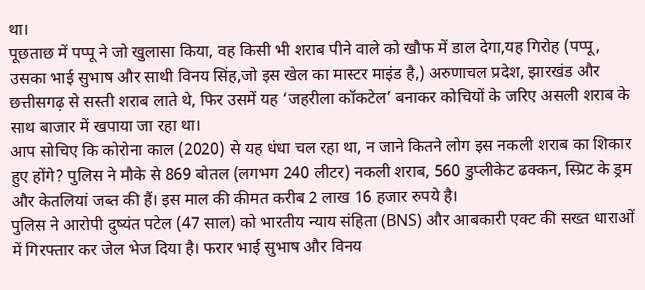था।
पूछताछ में पप्पू ने जो खुलासा किया, वह किसी भी शराब पीने वाले को खौफ में डाल देगा,यह गिरोह (पप्पू, उसका भाई सुभाष और साथी विनय सिंह,जो इस खेल का मास्टर माइंड है,) अरुणाचल प्रदेश, झारखंड और छत्तीसगढ़ से सस्ती शराब लाते थे, फिर उसमें यह ‘जहरीला कॉकटेल’ बनाकर कोचियों के जरिए असली शराब के साथ बाजार में खपाया जा रहा था।
आप सोचिए कि कोरोना काल (2020) से यह धंधा चल रहा था, न जाने कितने लोग इस नकली शराब का शिकार हुए होंगे? पुलिस ने मौके से 869 बोतल (लगभग 240 लीटर) नकली शराब, 560 डुप्लीकेट ढक्कन, स्प्रिट के ड्रम और केतलियां जब्त की हैं। इस माल की कीमत करीब 2 लाख 16 हजार रुपये है।
पुलिस ने आरोपी दुष्यंत पटेल (47 साल) को भारतीय न्याय संहिता (BNS) और आबकारी एक्ट की सख्त धाराओं में गिरफ्तार कर जेल भेज दिया है। फरार भाई सुभाष और विनय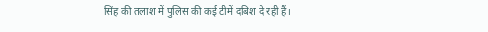सिंह की तलाश में पुलिस की कई टीमें दबिश दे रही हैं।